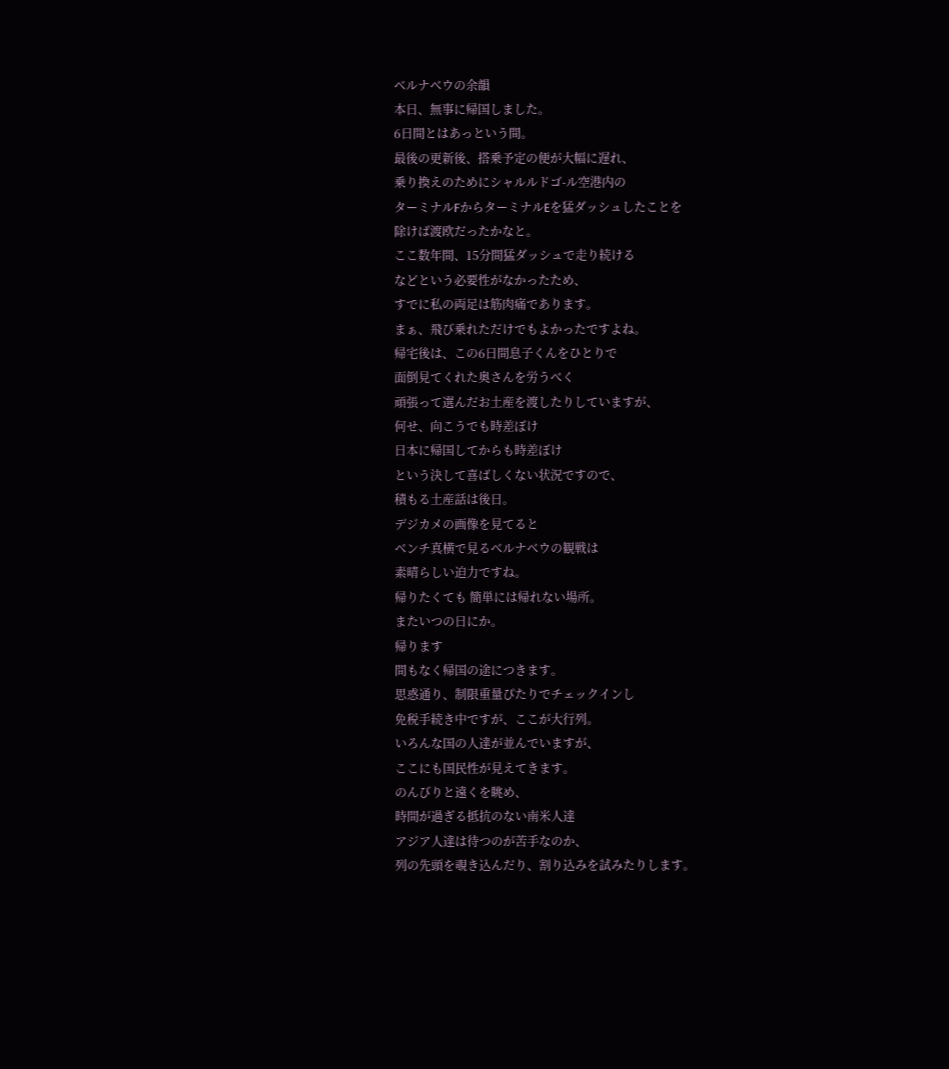ベルナベウの余韻
本日、無事に帰国しました。
6日間とはあっという間。
最後の更新後、搭乗予定の便が大幅に遅れ、
乗り換えのためにシャルルドゴ-ル空港内の
ターミナルFからターミナルEを猛ダッシュしたことを
除けば渡欧だったかなと。
ここ数年間、15分間猛ダッシュで走り続ける
などという必要性がなかったため、
すでに私の両足は筋肉痛であります。
まぁ、飛び乗れただけでもよかったですよね。
帰宅後は、この6日間息子くんをひとりで
面倒見てくれた奥さんを労うべく
頑張って選んだお土産を渡したりしていますが、
何せ、向こうでも時差ぼけ
日本に帰国してからも時差ぼけ
という決して喜ばしくない状況ですので、
積もる土産話は後日。
デジカメの画像を見てると
ベンチ真横で見るベルナベウの観戦は
素晴らしい迫力ですね。
帰りたくても 簡単には帰れない場所。
またいつの日にか。
帰ります
間もなく帰国の途につきます。
思惑通り、制限重量ぴたりでチェックインし
免税手続き中ですが、ここが大行列。
いろんな国の人達が並んでいますが、
ここにも国民性が見えてきます。
のんびりと遠くを眺め、
時間が過ぎる抵抗のない南米人達
アジア人達は待つのが苦手なのか、
列の先頭を覗き込んだり、割り込みを試みたりします。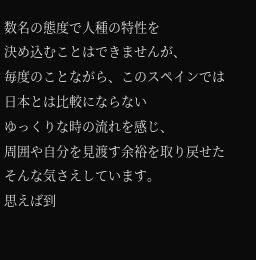数名の態度で人種の特性を
決め込むことはできませんが、
毎度のことながら、このスペインでは
日本とは比較にならない
ゆっくりな時の流れを感じ、
周囲や自分を見渡す余裕を取り戻せた
そんな気さえしています。
思えば到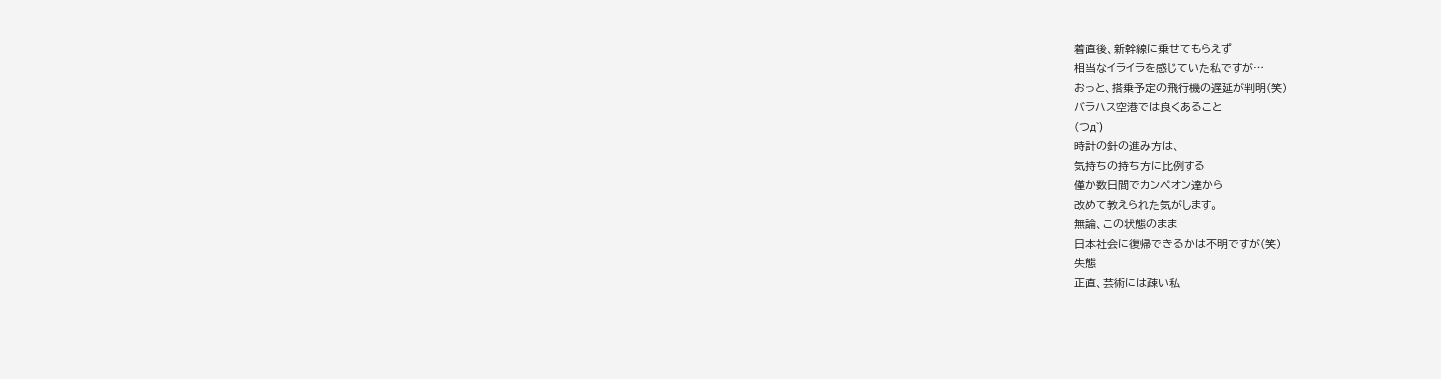着直後、新幹線に乗せてもらえず
相当なイライラを感じていた私ですが…
おっと、搭乗予定の飛行機の遅延が判明(笑)
バラハス空港では良くあること
(つд`)
時計の針の進み方は、
気持ちの持ち方に比例する
僅か数日間でカンペオン達から
改めて教えられた気がします。
無論、この状態のまま
日本社会に復帰できるかは不明ですが(笑)
失態
正直、芸術には疎い私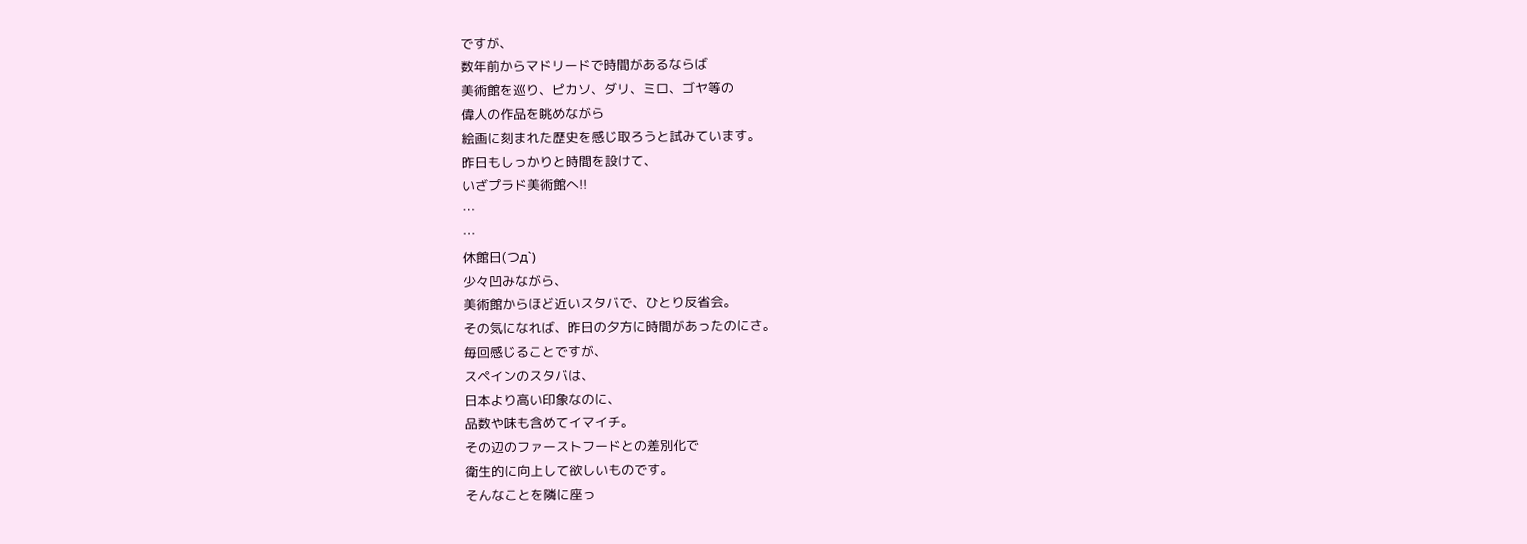ですが、
数年前からマドリードで時間があるならば
美術館を巡り、ピカソ、ダリ、ミロ、ゴヤ等の
偉人の作品を眺めながら
絵画に刻まれた歴史を感じ取ろうと試みています。
昨日もしっかりと時間を設けて、
いざプラド美術館へ!!
…
…
休館日(つд`)
少々凹みながら、
美術館からほど近いスタバで、ひとり反省会。
その気になれば、昨日の夕方に時間があったのにさ。
毎回感じることですが、
スペインのスタバは、
日本より高い印象なのに、
品数や味も含めてイマイチ。
その辺のファーストフードとの差別化で
衛生的に向上して欲しいものです。
そんなことを隣に座っ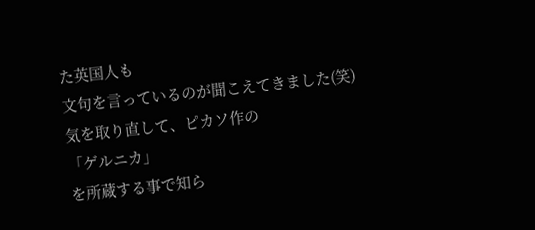た英国人も
文句を言っているのが聞こえてきました(笑)
気を取り直して、ピカソ作の
「ゲルニカ」
を所蔵する事で知ら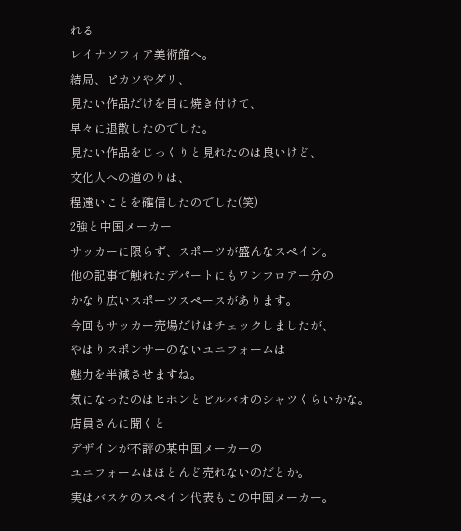れる
レイナソフィア美術館へ。
結局、ピカソやダリ、
見たい作品だけを目に焼き付けて、
早々に退散したのでした。
見たい作品をじっくりと見れたのは良いけど、
文化人への道のりは、
程遠いことを確信したのでした(笑)
2強と中国メーカー
サッカーに限らず、スポーツが盛んなスペイン。
他の記事で触れたデパートにもワンフロアー分の
かなり広いスポーツスペースがあります。
今回もサッカー売場だけはチェックしましたが、
やはりスポンサーのないユニフォームは
魅力を半減させますね。
気になったのはヒホンとビルバオのシャツくらいかな。
店員さんに聞くと
デザインが不評の某中国メーカーの
ユニフォームはほとんど売れないのだとか。
実はバスケのスペイン代表もこの中国メーカー。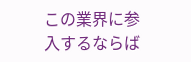この業界に参入するならば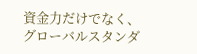資金力だけでなく、
グローバルスタンダ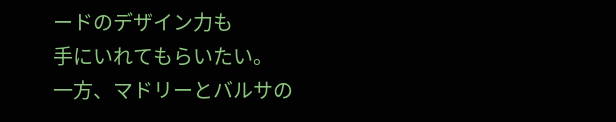ードのデザイン力も
手にいれてもらいたい。
一方、マドリーとバルサの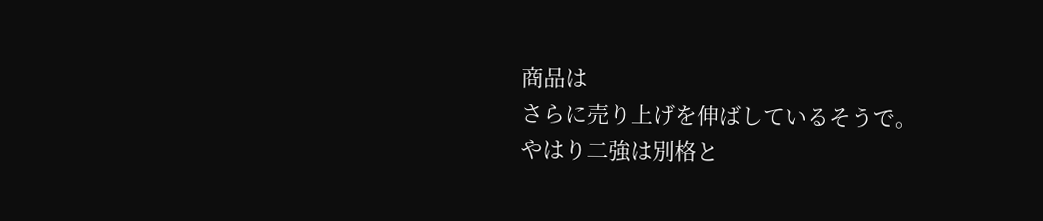商品は
さらに売り上げを伸ばしているそうで。
やはり二強は別格と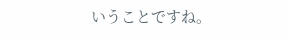いうことですね。